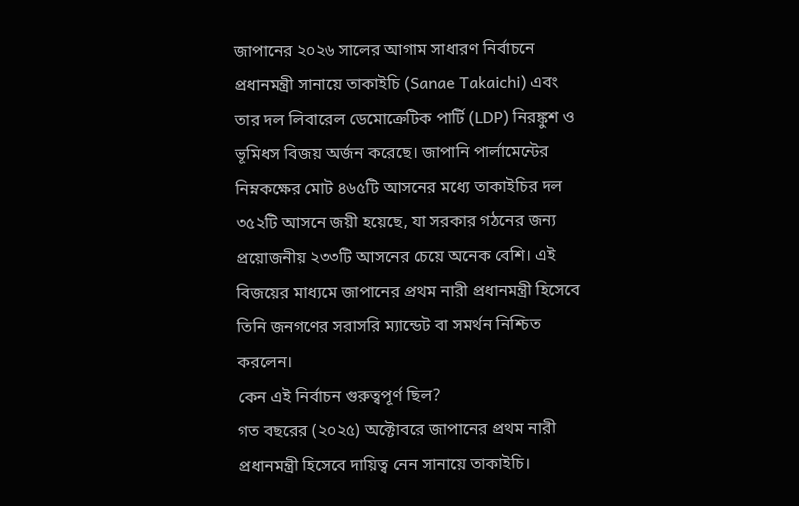জাপানের ২০২৬ সালের আগাম সাধারণ নির্বাচনে প্রধানমন্ত্রী সানায়ে তাকাইচি (Sanae Takaichi) এবং তার দল লিবারেল ডেমোক্রেটিক পার্টি (LDP) নিরঙ্কুশ ও ভূমিধস বিজয় অর্জন করেছে। জাপানি পার্লামেন্টের নিম্নকক্ষের মোট ৪৬৫টি আসনের মধ্যে তাকাইচির দল ৩৫২টি আসনে জয়ী হয়েছে, যা সরকার গঠনের জন্য প্রয়োজনীয় ২৩৩টি আসনের চেয়ে অনেক বেশি। এই বিজয়ের মাধ্যমে জাপানের প্রথম নারী প্রধানমন্ত্রী হিসেবে তিনি জনগণের সরাসরি ম্যান্ডেট বা সমর্থন নিশ্চিত করলেন।
কেন এই নির্বাচন গুরুত্বপূর্ণ ছিল?
গত বছরের (২০২৫) অক্টোবরে জাপানের প্রথম নারী প্রধানমন্ত্রী হিসেবে দায়িত্ব নেন সানায়ে তাকাইচি।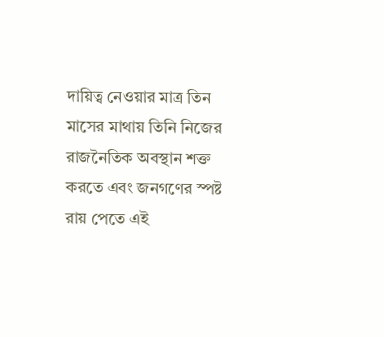দায়িত্ব নেওয়ার মাত্র তিন মাসের মাথায় তিনি নিজের রাজনৈতিক অবস্থান শক্ত করতে এবং জনগণের স্পষ্ট রায় পেতে এই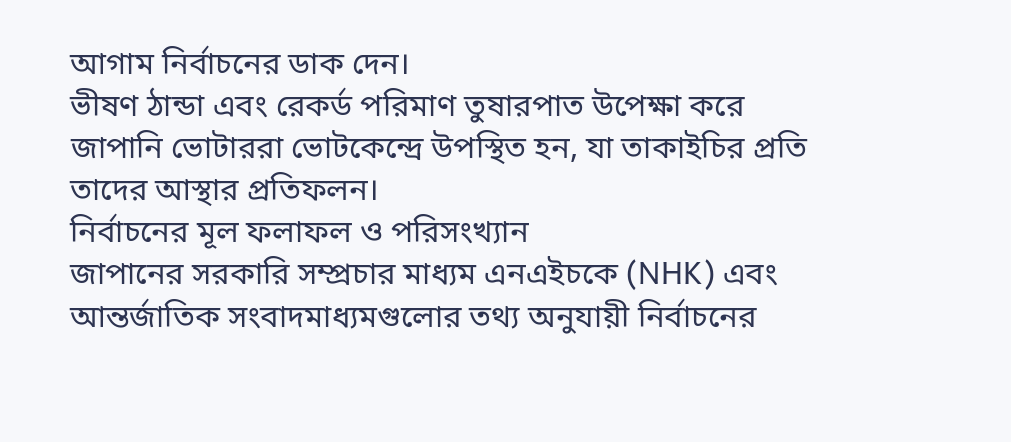আগাম নির্বাচনের ডাক দেন।
ভীষণ ঠান্ডা এবং রেকর্ড পরিমাণ তুষারপাত উপেক্ষা করে জাপানি ভোটাররা ভোটকেন্দ্রে উপস্থিত হন, যা তাকাইচির প্রতি তাদের আস্থার প্রতিফলন।
নির্বাচনের মূল ফলাফল ও পরিসংখ্যান
জাপানের সরকারি সম্প্রচার মাধ্যম এনএইচকে (NHK) এবং আন্তর্জাতিক সংবাদমাধ্যমগুলোর তথ্য অনুযায়ী নির্বাচনের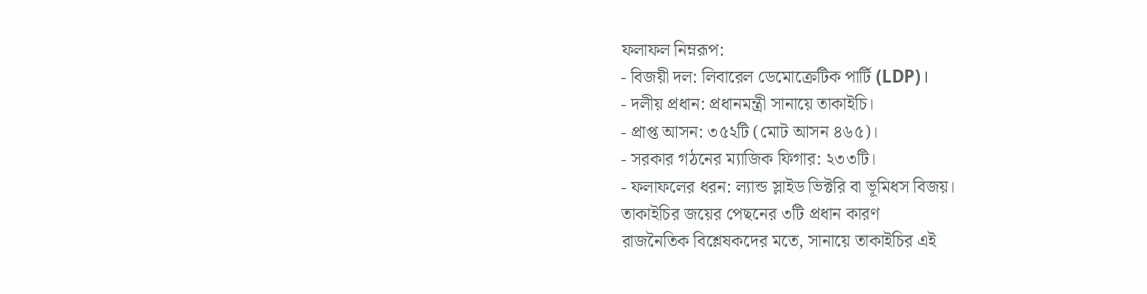ফলাফল নিম্নরূপ:
- বিজয়ী দল: লিবারেল ডেমোক্রেটিক পার্টি (LDP)।
- দলীয় প্রধান: প্রধানমন্ত্রী সানায়ে তাকাইচি।
- প্রাপ্ত আসন: ৩৫২টি (মোট আসন ৪৬৫)।
- সরকার গঠনের ম্যাজিক ফিগার: ২৩৩টি।
- ফলাফলের ধরন: ল্যান্ড স্লাইড ভিক্টরি বা ভূমিধস বিজয়।
তাকাইচির জয়ের পেছনের ৩টি প্রধান কারণ
রাজনৈতিক বিশ্লেষকদের মতে, সানায়ে তাকাইচির এই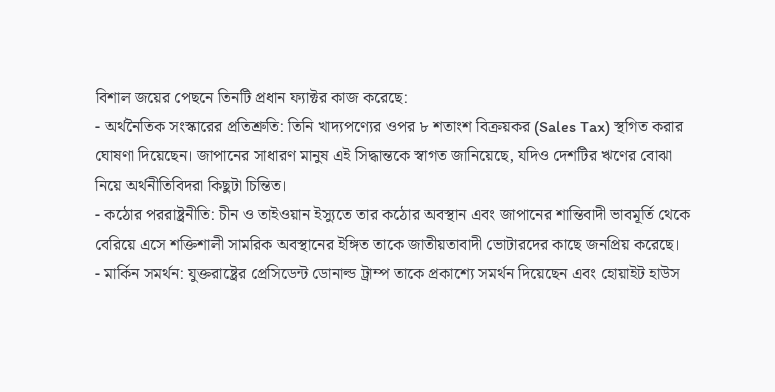বিশাল জয়ের পেছনে তিনটি প্রধান ফ্যাক্টর কাজ করেছে:
- অর্থনৈতিক সংস্কারের প্রতিশ্রুতি: তিনি খাদ্যপণ্যের ওপর ৮ শতাংশ বিক্রয়কর (Sales Tax) স্থগিত করার ঘোষণা দিয়েছেন। জাপানের সাধারণ মানুষ এই সিদ্ধান্তকে স্বাগত জানিয়েছে, যদিও দেশটির ঋণের বোঝা নিয়ে অর্থনীতিবিদরা কিছুটা চিন্তিত।
- কঠোর পররাষ্ট্রনীতি: চীন ও তাইওয়ান ইস্যুতে তার কঠোর অবস্থান এবং জাপানের শান্তিবাদী ভাবমূর্তি থেকে বেরিয়ে এসে শক্তিশালী সামরিক অবস্থানের ইঙ্গিত তাকে জাতীয়তাবাদী ভোটারদের কাছে জনপ্রিয় করেছে।
- মার্কিন সমর্থন: যুক্তরাষ্ট্রের প্রেসিডেন্ট ডোনাল্ড ট্রাম্প তাকে প্রকাশ্যে সমর্থন দিয়েছেন এবং হোয়াইট হাউস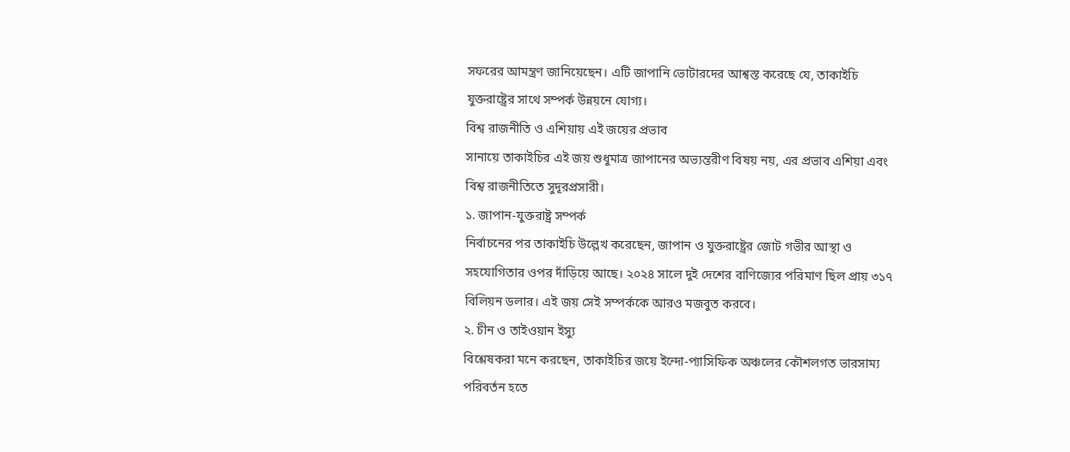সফরের আমন্ত্রণ জানিয়েছেন। এটি জাপানি ভোটারদের আশ্বস্ত করেছে যে, তাকাইচি যুক্তরাষ্ট্রের সাথে সম্পর্ক উন্নয়নে যোগ্য।
বিশ্ব রাজনীতি ও এশিয়ায় এই জয়ের প্রভাব
সানায়ে তাকাইচির এই জয় শুধুমাত্র জাপানের অভ্যন্তরীণ বিষয় নয়, এর প্রভাব এশিয়া এবং বিশ্ব রাজনীতিতে সুদূরপ্রসারী।
১. জাপান-যুক্তরাষ্ট্র সম্পর্ক
নির্বাচনের পর তাকাইচি উল্লেখ করেছেন, জাপান ও যুক্তরাষ্ট্রের জোট গভীর আস্থা ও সহযোগিতার ওপর দাঁড়িয়ে আছে। ২০২৪ সালে দুই দেশের বাণিজ্যের পরিমাণ ছিল প্রায় ৩১৭ বিলিয়ন ডলার। এই জয় সেই সম্পর্ককে আরও মজবুত করবে।
২. চীন ও তাইওয়ান ইস্যু
বিশ্লেষকরা মনে করছেন, তাকাইচির জয়ে ইন্দো-প্যাসিফিক অঞ্চলের কৌশলগত ভারসাম্য পরিবর্তন হতে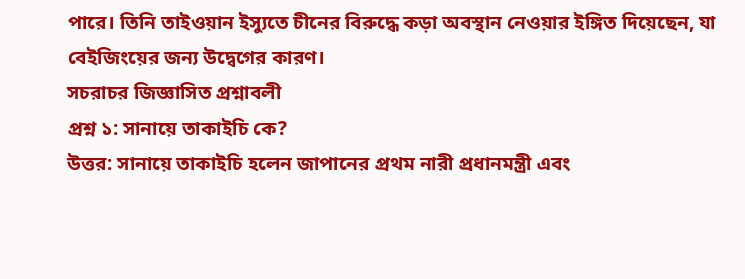পারে। তিনি তাইওয়ান ইস্যুতে চীনের বিরুদ্ধে কড়া অবস্থান নেওয়ার ইঙ্গিত দিয়েছেন, যা বেইজিংয়ের জন্য উদ্বেগের কারণ।
সচরাচর জিজ্ঞাসিত প্রশ্নাবলী
প্রশ্ন ১: সানায়ে তাকাইচি কে?
উত্তর: সানায়ে তাকাইচি হলেন জাপানের প্রথম নারী প্রধানমন্ত্রী এবং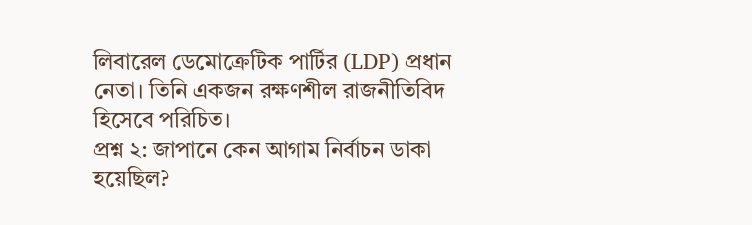লিবারেল ডেমোক্রেটিক পার্টির (LDP) প্রধান নেতা। তিনি একজন রক্ষণশীল রাজনীতিবিদ হিসেবে পরিচিত।
প্রশ্ন ২: জাপানে কেন আগাম নির্বাচন ডাকা হয়েছিল?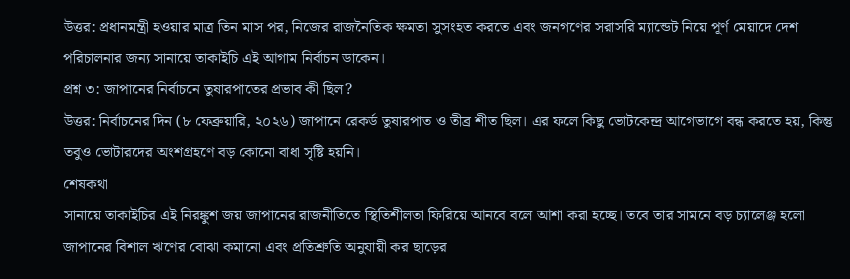উত্তর: প্রধানমন্ত্রী হওয়ার মাত্র তিন মাস পর, নিজের রাজনৈতিক ক্ষমতা সুসংহত করতে এবং জনগণের সরাসরি ম্যান্ডেট নিয়ে পূর্ণ মেয়াদে দেশ পরিচালনার জন্য সানায়ে তাকাইচি এই আগাম নির্বাচন ডাকেন।
প্রশ্ন ৩: জাপানের নির্বাচনে তুষারপাতের প্রভাব কী ছিল?
উত্তর: নির্বাচনের দিন (৮ ফেব্রুয়ারি, ২০২৬) জাপানে রেকর্ড তুষারপাত ও তীব্র শীত ছিল। এর ফলে কিছু ভোটকেন্দ্র আগেভাগে বন্ধ করতে হয়, কিন্তু তবুও ভোটারদের অংশগ্রহণে বড় কোনো বাধা সৃষ্টি হয়নি।
শেষকথা
সানায়ে তাকাইচির এই নিরঙ্কুশ জয় জাপানের রাজনীতিতে স্থিতিশীলতা ফিরিয়ে আনবে বলে আশা করা হচ্ছে। তবে তার সামনে বড় চ্যালেঞ্জ হলো জাপানের বিশাল ঋণের বোঝা কমানো এবং প্রতিশ্রুতি অনুযায়ী কর ছাড়ের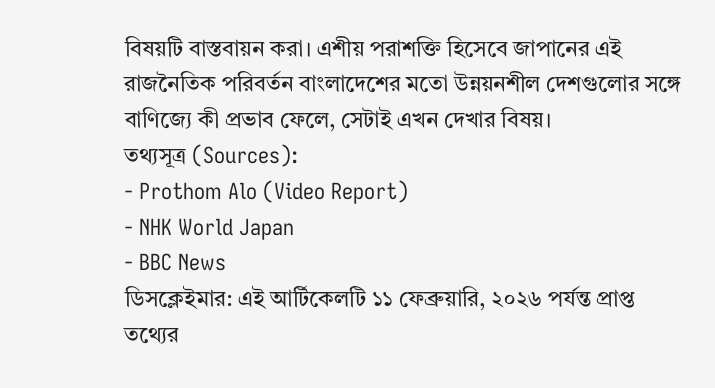বিষয়টি বাস্তবায়ন করা। এশীয় পরাশক্তি হিসেবে জাপানের এই রাজনৈতিক পরিবর্তন বাংলাদেশের মতো উন্নয়নশীল দেশগুলোর সঙ্গে বাণিজ্যে কী প্রভাব ফেলে, সেটাই এখন দেখার বিষয়।
তথ্যসূত্র (Sources):
- Prothom Alo (Video Report)
- NHK World Japan
- BBC News
ডিসক্লেইমার: এই আর্টিকেলটি ১১ ফেব্রুয়ারি, ২০২৬ পর্যন্ত প্রাপ্ত তথ্যের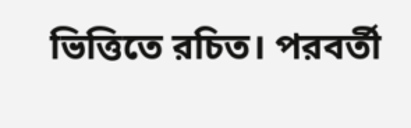ভিত্তিতে রচিত। পরবর্তী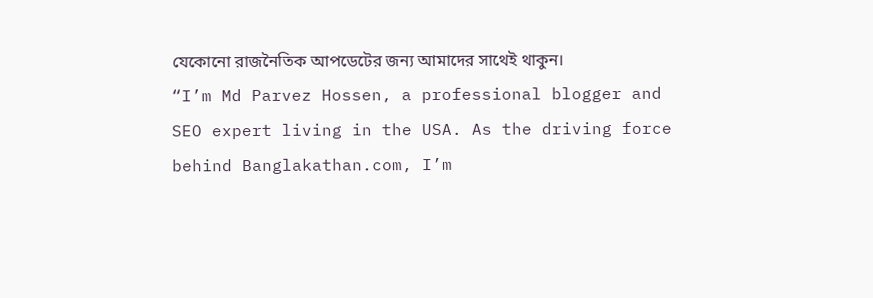যেকোনো রাজনৈতিক আপডেটের জন্য আমাদের সাথেই থাকুন।
“I’m Md Parvez Hossen, a professional blogger and SEO expert living in the USA. As the driving force behind Banglakathan.com, I’m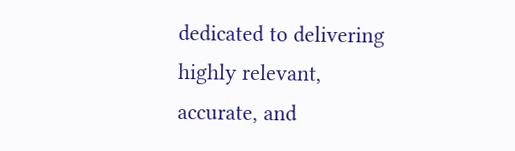dedicated to delivering highly relevant, accurate, and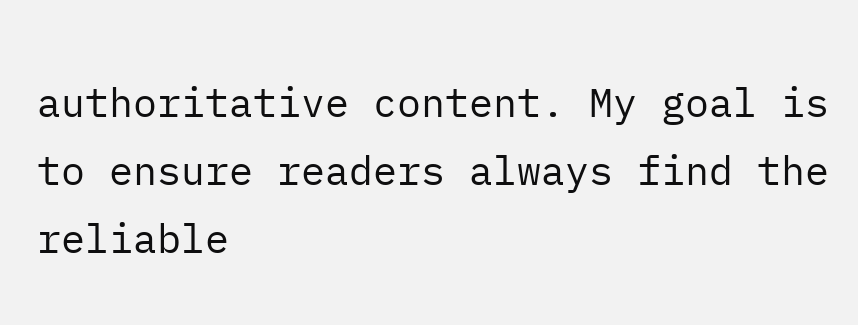authoritative content. My goal is to ensure readers always find the reliable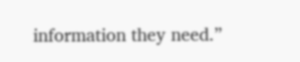information they need.”